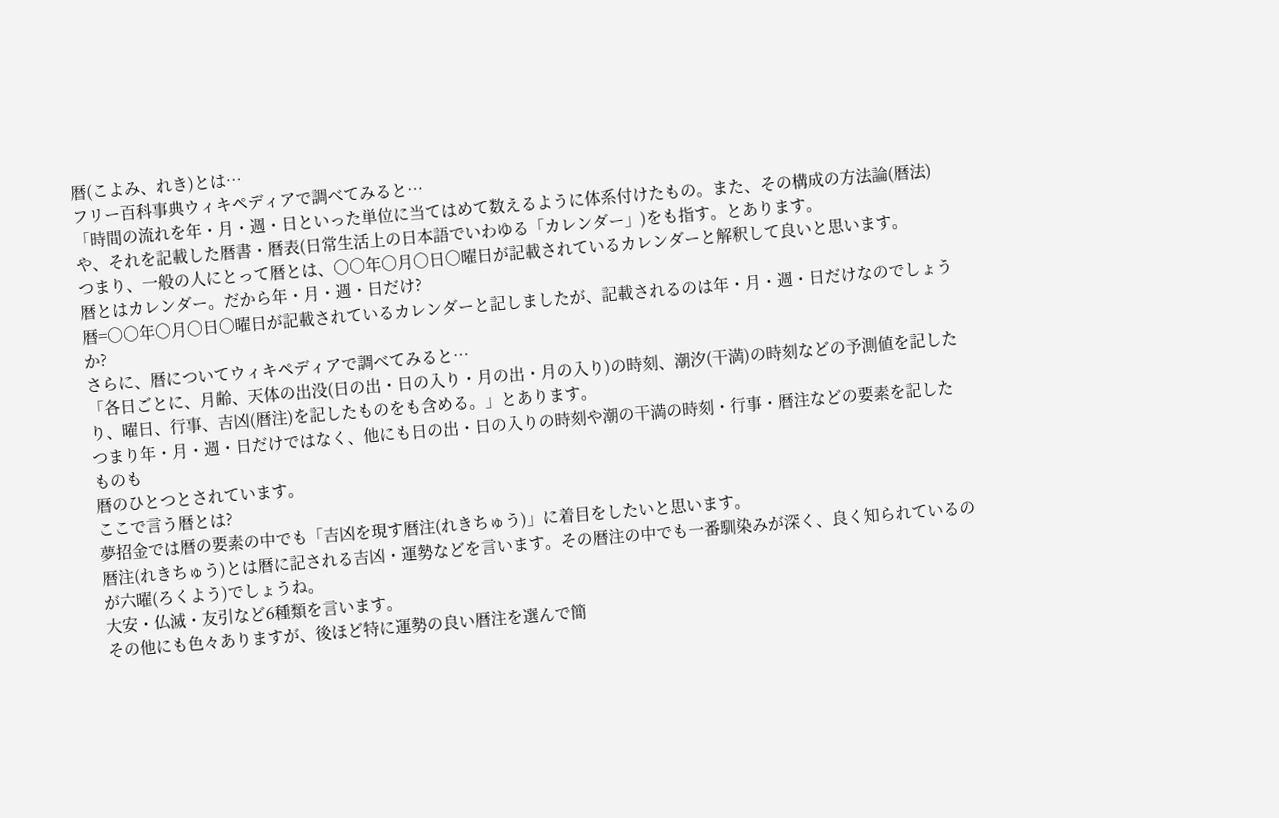暦(こよみ、れき)とは…
フリー百科事典ウィキペディアで調べてみると…
「時間の流れを年・月・週・日といった単位に当てはめて数えるように体系付けたもの。また、その構成の方法論(暦法)や、それを記載した暦書・暦表(日常生活上の日本語でいわゆる「カレンダー」)をも指す。とあります。
つまり、一般の人にとって暦とは、○○年○月○日○曜日が記載されているカレンダーと解釈して良いと思います。
暦とはカレンダー。だから年・月・週・日だけ?
暦=○○年○月○日○曜日が記載されているカレンダーと記しましたが、記載されるのは年・月・週・日だけなのでしょうか?
さらに、暦についてウィキペディアで調べてみると…
「各日ごとに、月齢、天体の出没(日の出・日の入り・月の出・月の入り)の時刻、潮汐(干満)の時刻などの予測値を記したり、曜日、行事、吉凶(暦注)を記したものをも含める。」とあります。
つまり年・月・週・日だけではなく、他にも日の出・日の入りの時刻や潮の干満の時刻・行事・暦注などの要素を記したものも
暦のひとつとされています。
ここで言う暦とは?
夢招金では暦の要素の中でも「吉凶を現す暦注(れきちゅう)」に着目をしたいと思います。
暦注(れきちゅう)とは暦に記される吉凶・運勢などを言います。その暦注の中でも一番馴染みが深く、良く知られているのが六曜(ろくよう)でしょうね。
大安・仏滅・友引など6種類を言います。
その他にも色々ありますが、後ほど特に運勢の良い暦注を選んで簡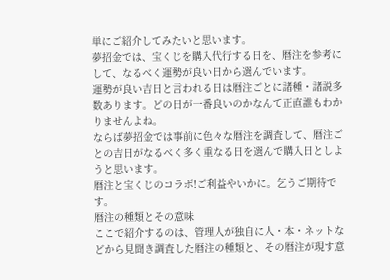単にご紹介してみたいと思います。
夢招金では、宝くじを購入代行する日を、暦注を参考にして、なるべく運勢が良い日から選んでいます。
運勢が良い吉日と言われる日は暦注ごとに諸種・諸説多数あります。どの日が一番良いのかなんて正直誰もわかりませんよね。
ならば夢招金では事前に色々な暦注を調査して、暦注ごとの吉日がなるべく多く重なる日を選んで購入日としようと思います。
暦注と宝くじのコラボ!ご利益やいかに。乞うご期待です。
暦注の種類とその意味
ここで紹介するのは、管理人が独自に人・本・ネットなどから見聞き調査した暦注の種類と、その暦注が現す意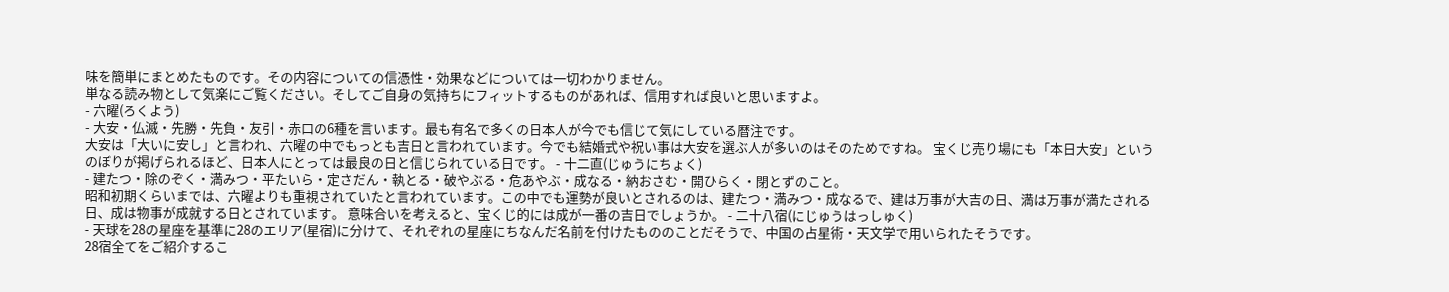味を簡単にまとめたものです。その内容についての信憑性・効果などについては一切わかりません。
単なる読み物として気楽にご覧ください。そしてご自身の気持ちにフィットするものがあれば、信用すれば良いと思いますよ。
- 六曜(ろくよう)
- 大安・仏滅・先勝・先負・友引・赤口の6種を言います。最も有名で多くの日本人が今でも信じて気にしている暦注です。
大安は「大いに安し」と言われ、六曜の中でもっとも吉日と言われています。今でも結婚式や祝い事は大安を選ぶ人が多いのはそのためですね。 宝くじ売り場にも「本日大安」というのぼりが掲げられるほど、日本人にとっては最良の日と信じられている日です。 - 十二直(じゅうにちょく)
- 建たつ・除のぞく・満みつ・平たいら・定さだん・執とる・破やぶる・危あやぶ・成なる・納おさむ・開ひらく・閉とずのこと。
昭和初期くらいまでは、六曜よりも重視されていたと言われています。この中でも運勢が良いとされるのは、建たつ・満みつ・成なるで、建は万事が大吉の日、満は万事が満たされる日、成は物事が成就する日とされています。 意味合いを考えると、宝くじ的には成が一番の吉日でしょうか。 - 二十八宿(にじゅうはっしゅく)
- 天球を28の星座を基準に28のエリア(星宿)に分けて、それぞれの星座にちなんだ名前を付けたもののことだそうで、中国の占星術・天文学で用いられたそうです。
28宿全てをご紹介するこ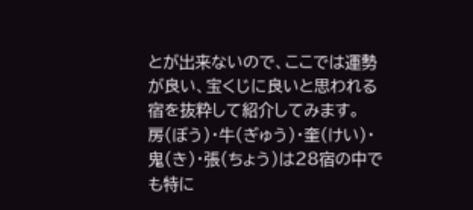とが出来ないので、ここでは運勢が良い、宝くじに良いと思われる宿を抜粋して紹介してみます。
房(ぼう)・牛(ぎゅう)・奎(けい)・鬼(き)・張(ちょう)は28宿の中でも特に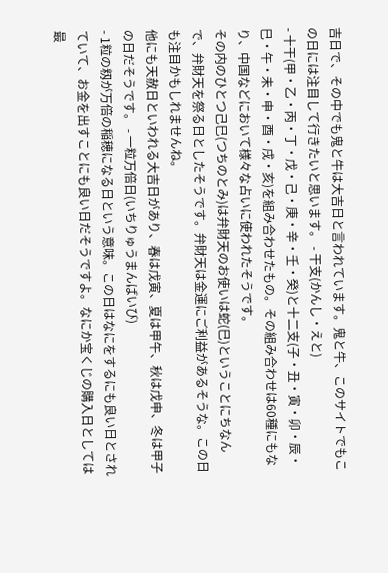吉日で、その中でも鬼と牛は大吉日と言われています。鬼と牛、このサイトでもこの日には注目して行きたいと思います。 - 干支(かんし・えと)
- 十干(甲・乙・丙・丁・戊・己・庚・辛・壬・癸)と十二支(子・丑・寅・卯・辰・巳・午・未・申・酉・戌・亥)を組み合わせたもの。その組み合わせは60種にもなり、中国などにおいて様々な占いに使われたそうです。
その内のひとつ己巳(つちのとみ)は弁財天のお使いは蛇(巳)ということにちなんで、弁財天を祭る日としたそうです。弁財天は金運にご利益があるそうな。この日も注目かもしれませんね。
他にも天赦日といわれる大吉日があり、春は戊寅、夏は甲午、秋は戊申、冬は甲子の日だそうです。 - 一粒万倍日(いちりゅうまんばいび)
- 1粒の籾が万倍の稲穂になる日という意味。この日はなにをするにも良い日とされていて、お金を出すことにも良い日だそうですよ。なにか宝くじの購入日としては最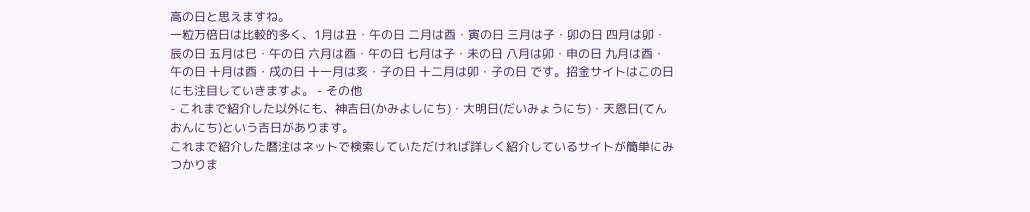高の日と思えますね。
一粒万倍日は比較的多く、1月は丑・午の日 二月は酉・寅の日 三月は子・卯の日 四月は卯・辰の日 五月は巳・午の日 六月は酉・午の日 七月は子・未の日 八月は卯・申の日 九月は酉・午の日 十月は酉・戌の日 十一月は亥・子の日 十二月は卯・子の日 です。招金サイトはこの日にも注目していきますよ。 - その他
- これまで紹介した以外にも、神吉日(かみよしにち)・大明日(だいみょうにち)・天恩日(てんおんにち)という吉日があります。
これまで紹介した暦注はネットで検索していただければ詳しく紹介しているサイトが簡単にみつかりま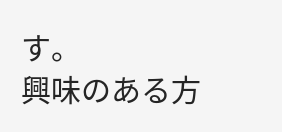す。
興味のある方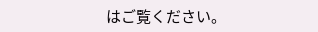はご覧ください。